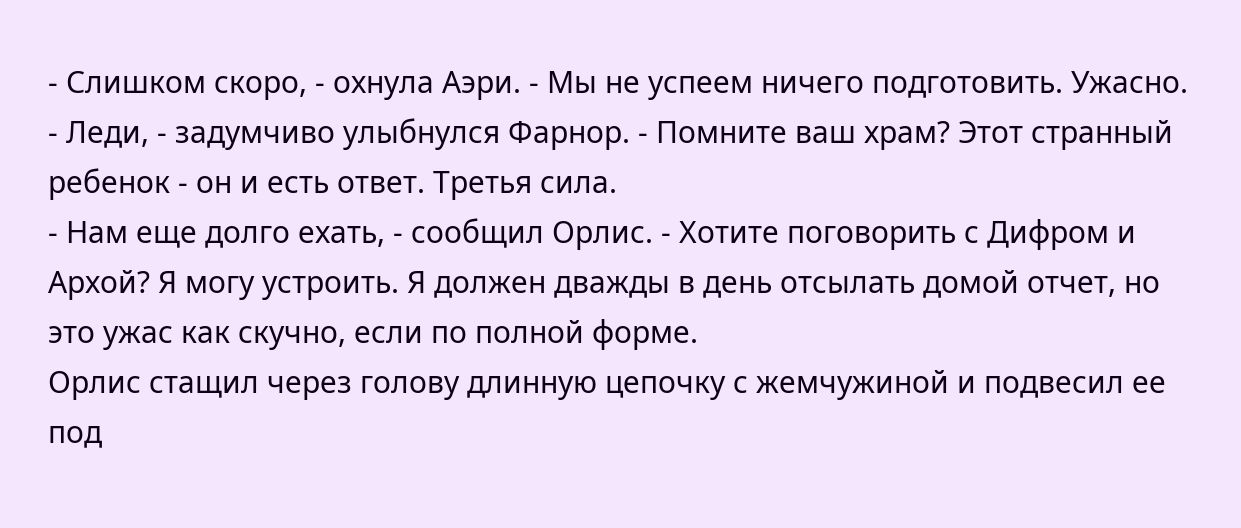- Слишком скоро, - охнула Аэри. - Мы не успеем ничего подготовить. Ужасно.
- Леди, - задумчиво улыбнулся Фарнор. - Помните ваш храм? Этот странный ребенок - он и есть ответ. Третья сила.
- Нам еще долго ехать, - сообщил Орлис. - Хотите поговорить с Дифром и Архой? Я могу устроить. Я должен дважды в день отсылать домой отчет, но это ужас как скучно, если по полной форме.
Орлис стащил через голову длинную цепочку с жемчужиной и подвесил ее под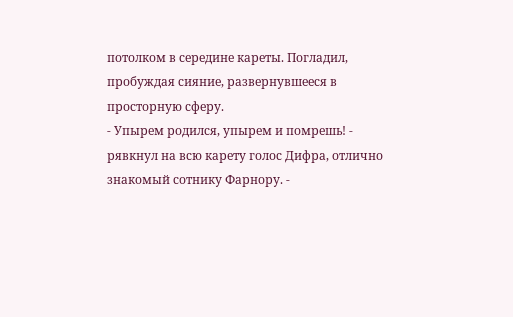потолком в середине кареты. Погладил, пробуждая сияние, развернувшееся в просторную сферу.
- Упырем родился, упырем и помрешь! - рявкнул на всю карету голос Дифра, отлично знакомый сотнику Фарнору. -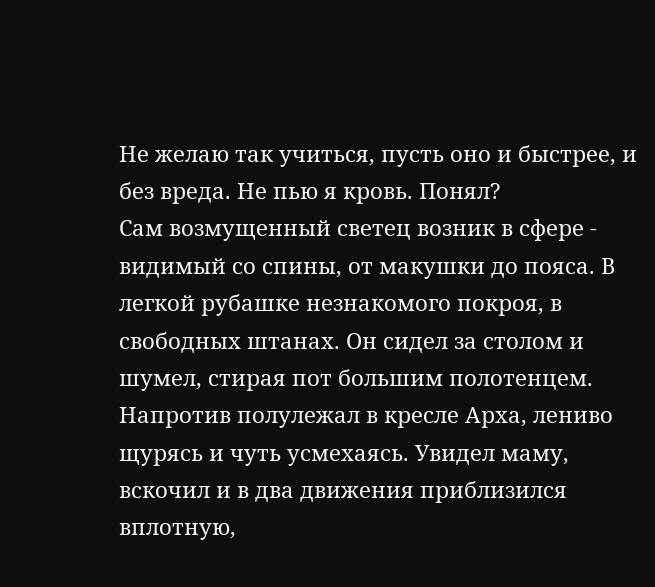Не желаю так учиться, пусть оно и быстрее, и без вреда. Не пью я кровь. Понял?
Сам возмущенный светец возник в сфере - видимый со спины, от макушки до пояса. В легкой рубашке незнакомого покроя, в свободных штанах. Он сидел за столом и шумел, стирая пот большим полотенцем. Напротив полулежал в кресле Арха, лениво щурясь и чуть усмехаясь. Увидел маму, вскочил и в два движения приблизился вплотную,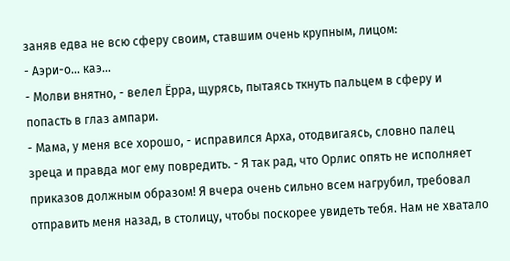заняв едва не всю сферу своим, ставшим очень крупным, лицом:
- Аэри-о… каэ…
- Молви внятно, - велел Ёрра, щурясь, пытаясь ткнуть пальцем в сферу и попасть в глаз ампари.
- Мама, у меня все хорошо, - исправился Арха, отодвигаясь, словно палец зреца и правда мог ему повредить. - Я так рад, что Орлис опять не исполняет приказов должным образом! Я вчера очень сильно всем нагрубил, требовал отправить меня назад, в столицу, чтобы поскорее увидеть тебя. Нам не хватало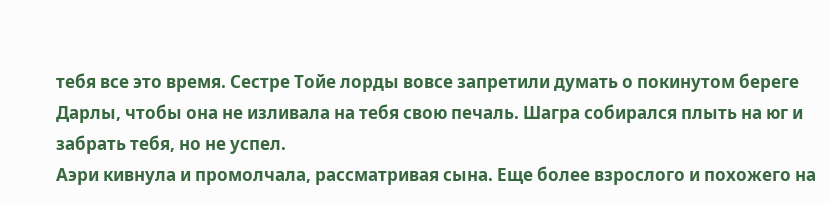тебя все это время. Сестре Тойе лорды вовсе запретили думать о покинутом береге Дарлы, чтобы она не изливала на тебя свою печаль. Шагра собирался плыть на юг и забрать тебя, но не успел.
Аэри кивнула и промолчала, рассматривая сына. Еще более взрослого и похожего на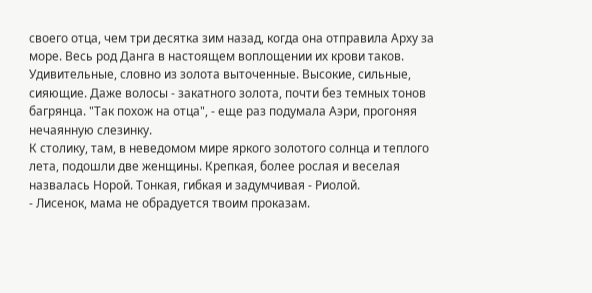своего отца, чем три десятка зим назад, когда она отправила Арху за море. Весь род Данга в настоящем воплощении их крови таков. Удивительные, словно из золота выточенные. Высокие, сильные, сияющие. Даже волосы - закатного золота, почти без темных тонов багрянца. "Так похож на отца", - еще раз подумала Аэри, прогоняя нечаянную слезинку.
К столику, там, в неведомом мире яркого золотого солнца и теплого лета, подошли две женщины. Крепкая, более рослая и веселая назвалась Норой. Тонкая, гибкая и задумчивая - Риолой.
- Лисенок, мама не обрадуется твоим проказам.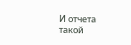И отчета такой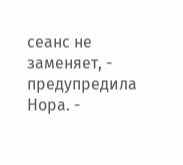сеанс не заменяет, - предупредила Нора. -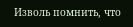Изволь помнить, что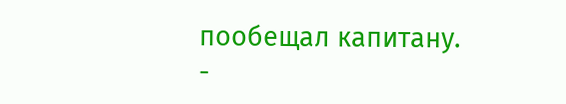пообещал капитану.
-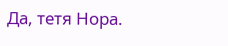Да, тетя Нора.